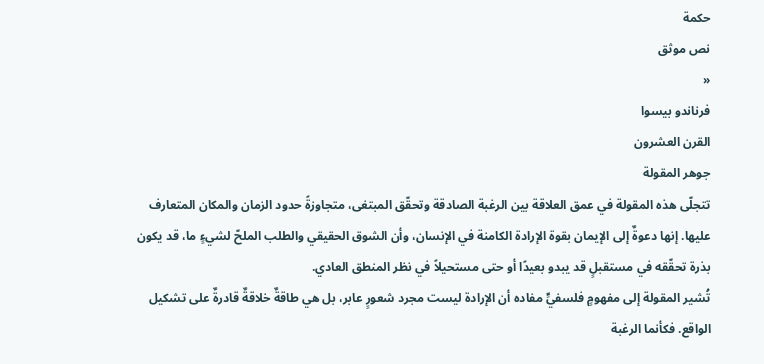حكمة
نص موثق
«
فرناندو بيسوا
القرن العشرون
جوهر المقولة
تتجلّى هذه المقولة في عمق العلاقة بين الرغبة الصادقة وتحقّق المبتغى، متجاوزةً حدود الزمان والمكان المتعارف عليها. إنها دعوةٌ إلى الإيمان بقوة الإرادة الكامنة في الإنسان، وأن الشوق الحقيقي والطلب الملحّ لشيءٍ ما، قد يكون بذرة تحقّقه في مستقبلٍ قد يبدو بعيدًا أو حتى مستحيلاً في نظر المنطق العادي.
تُشير المقولة إلى مفهومٍ فلسفيٍّ مفاده أن الإرادة ليست مجرد شعورٍ عابر، بل هي طاقةٌ خلاقةٌ قادرةٌ على تشكيل الواقع. فكأنما الرغبة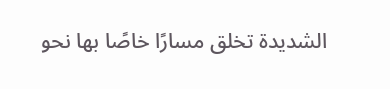الشديدة تخلق مسارًا خاصًا بها نحو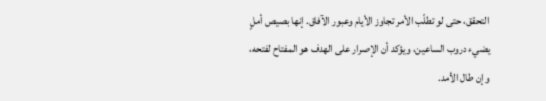التحقق، حتى لو تطلّب الأمر تجاوز الأيام وعبور الآفاق. إنها بصيص أملٍ يضيء دروب الساعين، ويؤكد أن الإصرار على الهدف هو المفتاح لفتحه، وإن طال الأمد.